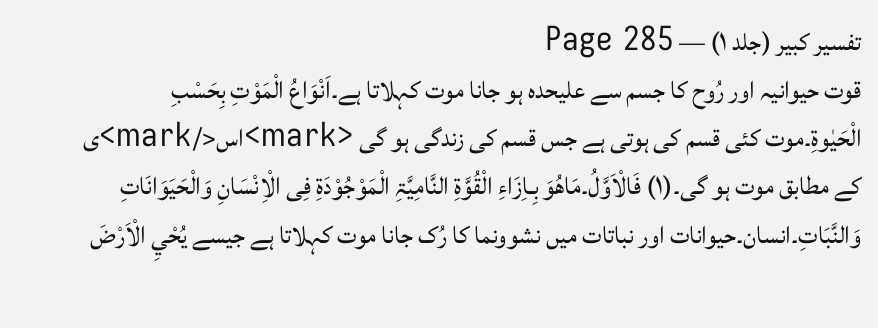تفسیر کبیر (جلد ۱) — Page 285
قوت حیوانیہ اور رُوح کا جسم سے علیحدہ ہو جانا موت کہلاتا ہے۔اَنْوَاعُ الْمَوْتِ بِحَسْبِ الْحَیٰوۃِ۔موت کئی قسم کی ہوتی ہے جس قسم کی زندگی ہو گی <mark>اس</mark>ی کے مطابق موت ہو گی۔(۱) فَالْاَوَّلُ۔مَاھُوَ بِـاِزَاءِ الْقُوَّۃِ النَّامِیَّۃِ الْمَوْجُوْدَۃِ فِی الْاِنْسَانِ وَالْحَیَوَانَاتِ وَالنَّبَاتِ۔انسان۔حیوانات اور نباتات میں نشوونما کا رُک جانا موت کہلاتا ہے جیسے يُحْيِ الْاَرْضَ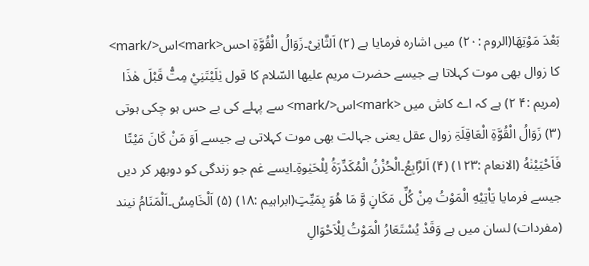بَعْدَ مَوْتِهَا(الروم :۲۰) میں اشارہ فرمایا ہے (۲) اَلثَّانِیْ۔زَوَالُ الْقُوَّۃِ احس<mark>اس</mark> کا زوال بھی موت کہلاتا ہے جیسے حضرت مریم علیھا السّلام کا قول يٰلَيْتَنِيْ مِتُّ قَبْلَ هٰذَا (مریم :۴ ۲) ہے کہ اے کاش میں <mark>اس</mark> سے پہلے کی بے حس ہو چکی ہوتی (۳) زَوَالُ الْقُوَّۃِ الْعَاقِلَۃِ زوال عقل یعنی جہالت بھی موت کہلاتی ہے جیسے اَوَ مَنْ كَانَ مَيْتًا فَاَحْيَيْنٰهُ (الانعام :۱۲۳) (۴) اَلرَّابِعُ۔الْحُزْنُ الْمُکَدِّرَۃُ لِلْحَیٰوۃِ۔ایسے غم جو زندگی کو دوبھر کر دیں جیسے فرمایا يَاْتِيْهِ الْمَوْتُ مِنْ كُلِّ مَكَانٍ وَّ مَا هُوَ بِمَيِّتٍ(ابراہیم :۱۸) (۵) اَلْخَامِسُ۔اَلْمَنَامُ نیند (مفردات) لسان میں ہے وَقَدْ یُسْتَعَارُ الْمَوْتُ لِلْاَحْوَالِ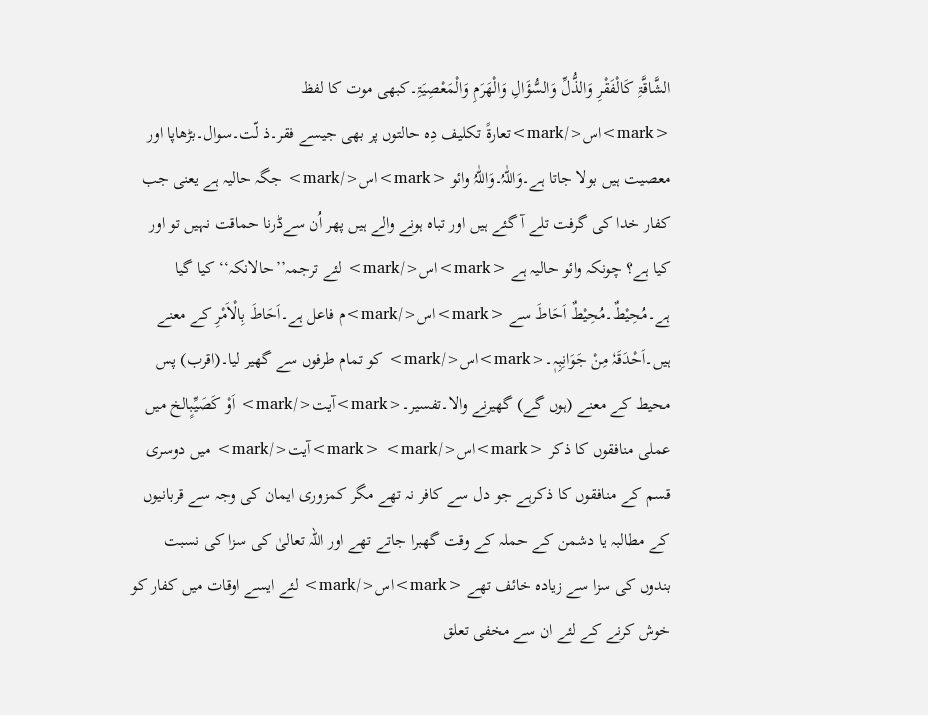الشَّاقَّۃِ کَالْفَقْرِ وَالذُّلِّ وَالسُّؤَالِ وَالْھَرَمِ وَالْمَعْصِیَۃِ۔کبھی موت کا لفظ <mark>اس</mark>تعارۃً تکلیف دِہ حالتوں پر بھی جیسے فقر۔ذ لّت۔سوال۔بڑھاپا اور معصیت ہیں بولا جاتا ہے۔وَاللّٰہُ۔وَاللّٰہُ وائو <mark>اس</mark> جگہ حالیہ ہے یعنی جب کفار خدا کی گرفت تلے آ گئے ہیں اور تباہ ہونے والے ہیں پھر اُن سےڈرنا حماقت نہیں تو اور کیا ہے؟ چونکہ وائو حالیہ ہے <mark>اس</mark> لئے ترجمہ’’حالانکہ‘‘ کیا گیا ہے۔مُحِیْطٌ۔مُحِیْطٌ اَحَاطَ سے <mark>اس</mark>م فاعل ہے۔اَحَاطَ بِالْاَمْرِ کے معنے ہیں۔اَحْدَقَہٗ مِنْ جَوَانِبِہٖ۔<mark>اس</mark> کو تمام طرفوں سے گھیر لیا۔(اقرب) پس محیط کے معنے (ہوں گے) گھیرنے والا۔تفسیر۔<mark>آیت</mark> اَوْ كَصَيِّبٍالخ میں عملی منافقوں کا ذکر <mark>اس</mark> <mark>آیت</mark> میں دوسری قسم کے منافقوں کا ذکرہے جو دل سے کافر نہ تھے مگر کمزوری ایمان کی وجہ سے قربانیوں کے مطالبہ یا دشمن کے حملہ کے وقت گھبرا جاتے تھے اور اللہ تعالیٰ کی سزا کی نسبت بندوں کی سزا سے زیادہ خائف تھے <mark>اس</mark> لئے ایسے اوقات میں کفار کو خوش کرنے کے لئے ان سے مخفی تعلق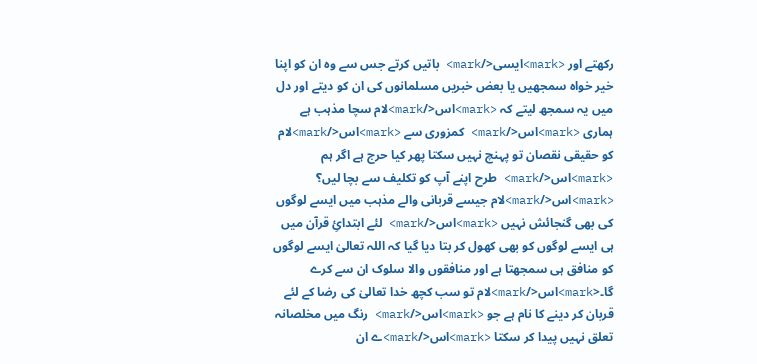رکھتے اور <mark>ایسی</mark> باتیں کرتے جس سے وہ ان کو اپنا خیر خواہ سمجھیں یا بعض خبریں مسلمانوں کی ان کو دیتے اور دل میں یہ سمجھ لیتے کہ <mark>اس</mark>لام سچا مذہب ہے ہماری <mark>اس</mark> کمزوری سے <mark>اس</mark>لام کو حقیقی نقصان تو پہنچ نہیں سکتا پھر کیا حرج ہے اگر ہم <mark>اس</mark> طرح اپنے آپ کو تکلیف سے بچا لیں؟ <mark>اس</mark>لام جیسے قربانی والے مذہب میں ایسے لوگوں کی بھی گنجائش نہیں <mark>اس</mark> لئے ابتدائِ قرآن میں ہی ایسے لوگوں کو بھی کھول کر بتا دیا گیا کہ اللہ تعالیٰ ایسے لوگوں کو منافق ہی سمجھتا ہے اور منافقوں والا سلوک ان سے کرے گا۔<mark>اس</mark>لام تو سب کچھ خدا تعالیٰ کی رضا کے لئے قربان کر دینے کا نام ہے جو <mark>اس</mark> رنگ میں مخلصانہ تعلق نہیں پیدا کر سکتا <mark>اس</mark>ے ان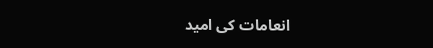انعامات کی امید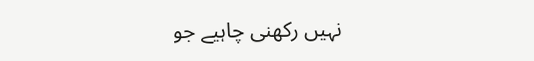نہیں رکھنی چاہیے جو